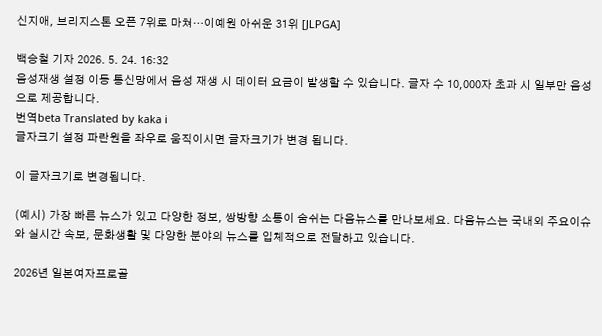신지애, 브리지스톤 오픈 7위로 마쳐…이예원 아쉬운 31위 [JLPGA]

백승철 기자 2026. 5. 24. 16:32
음성재생 설정 이동 통신망에서 음성 재생 시 데이터 요금이 발생할 수 있습니다. 글자 수 10,000자 초과 시 일부만 음성으로 제공합니다.
번역beta Translated by kaka i
글자크기 설정 파란원을 좌우로 움직이시면 글자크기가 변경 됩니다.

이 글자크기로 변경됩니다.

(예시) 가장 빠른 뉴스가 있고 다양한 정보, 쌍방향 소통이 숨쉬는 다음뉴스를 만나보세요. 다음뉴스는 국내외 주요이슈와 실시간 속보, 문화생활 및 다양한 분야의 뉴스를 입체적으로 전달하고 있습니다.

2026년 일본여자프로골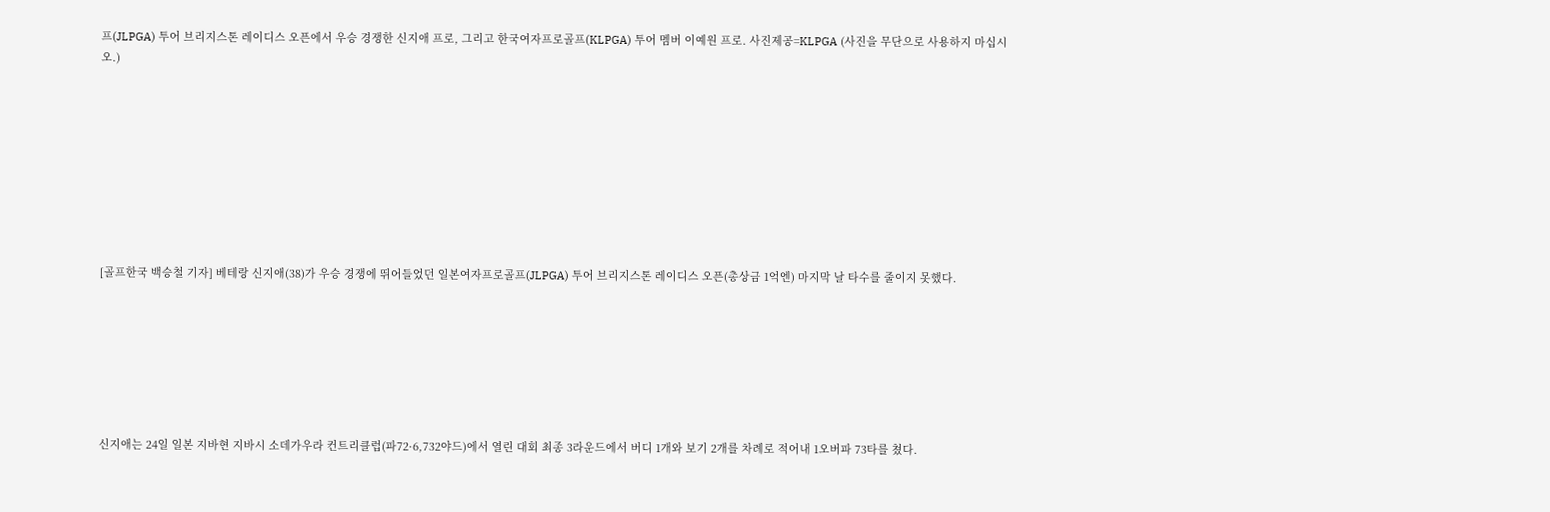프(JLPGA) 투어 브리지스톤 레이디스 오픈에서 우승 경쟁한 신지애 프로, 그리고 한국여자프로골프(KLPGA) 투어 멤버 이예원 프로. 사진제공=KLPGA (사진을 무단으로 사용하지 마십시오.)









[골프한국 백승철 기자] 베테랑 신지애(38)가 우승 경쟁에 뛰어들었던 일본여자프로골프(JLPGA) 투어 브리지스톤 레이디스 오픈(총상금 1억엔) 마지막 날 타수를 줄이지 못했다.







신지애는 24일 일본 지바현 지바시 소데가우라 컨트리클럽(파72·6,732야드)에서 열린 대회 최종 3라운드에서 버디 1개와 보기 2개를 차례로 적어내 1오버파 73타를 쳤다.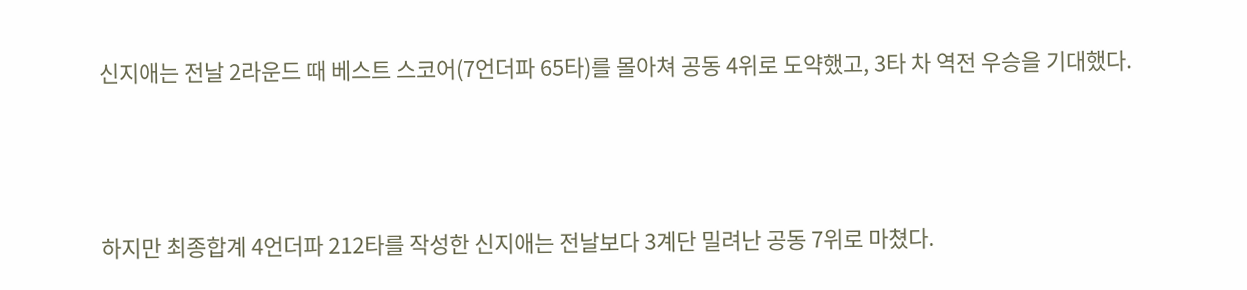신지애는 전날 2라운드 때 베스트 스코어(7언더파 65타)를 몰아쳐 공동 4위로 도약했고, 3타 차 역전 우승을 기대했다.



하지만 최종합계 4언더파 212타를 작성한 신지애는 전날보다 3계단 밀려난 공동 7위로 마쳤다.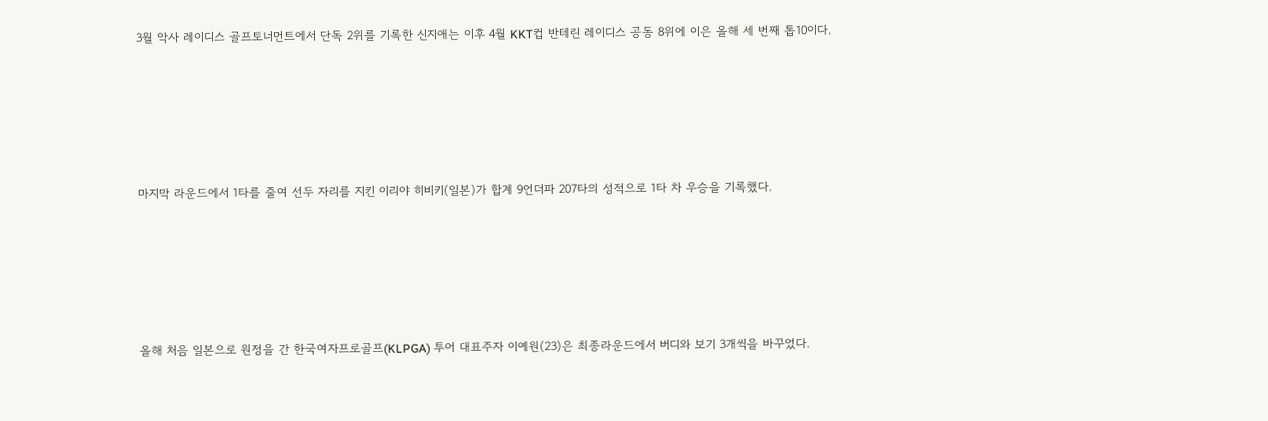3월 악사 레이디스 골프토너먼트에서 단독 2위를 기록한 신지애는 이후 4월 KKT컵 반테린 레이디스 공동 8위에 이은 올해 세 번째 톱10이다.







마지막 라운드에서 1타를 줄여 선두 자리를 지킨 이리야 히비키(일본)가 합계 9언더파 207타의 성적으로 1타 차 우승을 기록했다.







올해 처음 일본으로 원정을 간 한국여자프로골프(KLPGA) 투어 대표주자 이예원(23)은 최종라운드에서 버디와 보기 3개씩을 바꾸었다.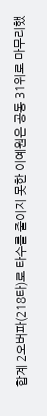합계 2오버파(218타)로 타수를 줄이지 못한 이예원은 공동 31위로 마무리했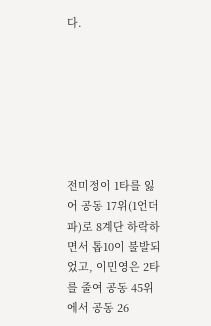다.







전미정이 1타를 잃어 공동 17위(1언더파)로 8계단 하락하면서 톱10이 불발되었고, 이민영은 2타를 줄여 공동 45위에서 공동 26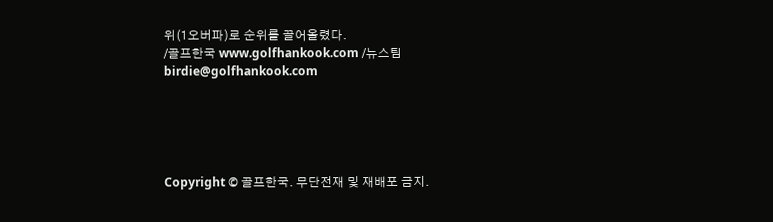위(1오버파)로 순위를 끌어올렸다.
/골프한국 www.golfhankook.com /뉴스팀 birdie@golfhankook.com





Copyright © 골프한국. 무단전재 및 재배포 금지.